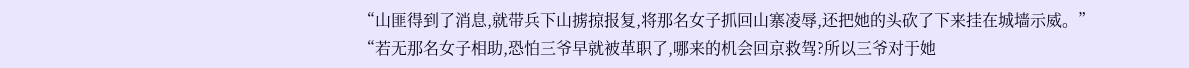“山匪得到了消息,就带兵下山掳掠报复,将那名女子抓回山寨凌辱,还把她的头砍了下来挂在城墙示威。”
“若无那名女子相助,恐怕三爷早就被革职了,哪来的机会回京救驾?所以三爷对于她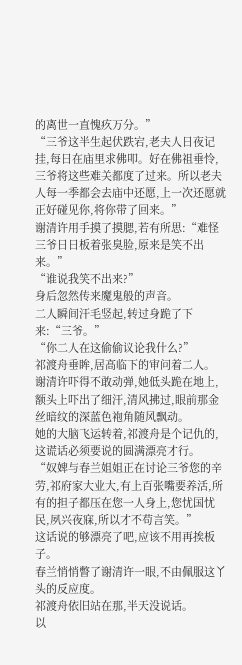的离世一直愧疚万分。”
“三爷这半生起伏跌宕,老夫人日夜记挂,每日在庙里求佛叩。好在佛祖垂怜,三爷将这些难关都度了过来。所以老夫人每一季都会去庙中还愿,上一次还愿就正好碰见你,将你带了回来。”
谢清许用手摸了摸腮,若有所思:“难怪三爷日日板着张臭脸,原来是笑不出来。”
“谁说我笑不出来?”
身后忽然传来魔鬼般的声音。
二人瞬间汗毛竖起,转过身跪了下来:“三爷。”
“你二人在这偷偷议论我什么?”
祁渡舟垂眸,居高临下的审问着二人。
谢清许吓得不敢动弹,她低头跪在地上,额头上吓出了细汗,清风拂过,眼前那金丝暗纹的深蓝色袍角随风飘动。
她的大脑飞运转着,祁渡舟是个记仇的,这谎话必须要说的圆满漂亮才行。
“奴婢与春兰姐姐正在讨论三爷您的辛劳,祁府家大业大,有上百张嘴要养活,所有的担子都压在您一人身上,您忧国忧民,夙兴夜寐,所以才不苟言笑。”
这话说的够漂亮了吧,应该不用再挨板子。
春兰悄悄瞥了谢清许一眼,不由佩服这丫头的反应度。
祁渡舟依旧站在那,半天没说话。
以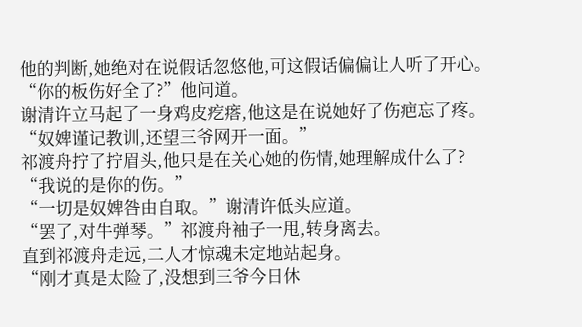他的判断,她绝对在说假话忽悠他,可这假话偏偏让人听了开心。
“你的板伤好全了?”他问道。
谢清许立马起了一身鸡皮疙瘩,他这是在说她好了伤疤忘了疼。
“奴婢谨记教训,还望三爷网开一面。”
祁渡舟拧了拧眉头,他只是在关心她的伤情,她理解成什么了?
“我说的是你的伤。”
“一切是奴婢咎由自取。”谢清许低头应道。
“罢了,对牛弹琴。”祁渡舟袖子一甩,转身离去。
直到祁渡舟走远,二人才惊魂未定地站起身。
“刚才真是太险了,没想到三爷今日休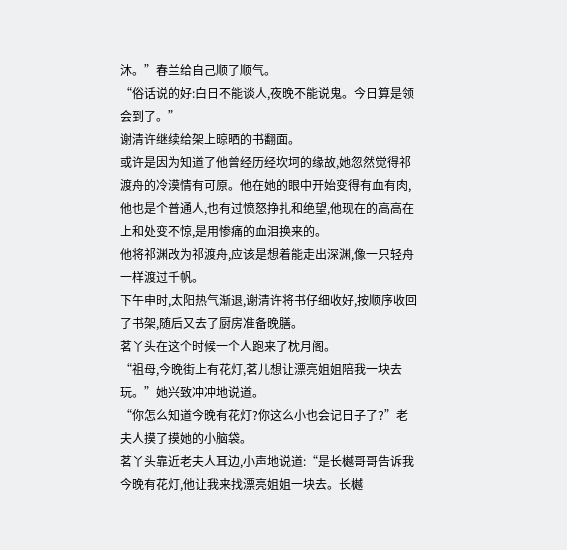沐。”春兰给自己顺了顺气。
“俗话说的好:白日不能谈人,夜晚不能说鬼。今日算是领会到了。”
谢清许继续给架上晾晒的书翻面。
或许是因为知道了他曾经历经坎坷的缘故,她忽然觉得祁渡舟的冷漠情有可原。他在她的眼中开始变得有血有肉,他也是个普通人,也有过愤怒挣扎和绝望,他现在的高高在上和处变不惊,是用惨痛的血泪换来的。
他将祁渊改为祁渡舟,应该是想着能走出深渊,像一只轻舟一样渡过千帆。
下午申时,太阳热气渐退,谢清许将书仔细收好,按顺序收回了书架,随后又去了厨房准备晚膳。
茗丫头在这个时候一个人跑来了枕月阁。
“祖母,今晚街上有花灯,茗儿想让漂亮姐姐陪我一块去玩。”她兴致冲冲地说道。
“你怎么知道今晚有花灯?你这么小也会记日子了?”老夫人摸了摸她的小脑袋。
茗丫头靠近老夫人耳边,小声地说道:“是长樾哥哥告诉我今晚有花灯,他让我来找漂亮姐姐一块去。长樾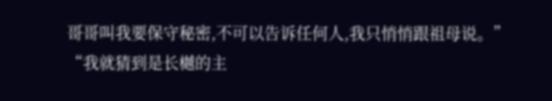哥哥叫我要保守秘密,不可以告诉任何人,我只悄悄跟祖母说。”
“我就猜到是长樾的主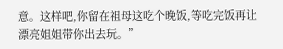意。这样吧,你留在祖母这吃个晚饭,等吃完饭再让漂亮姐姐带你出去玩。”